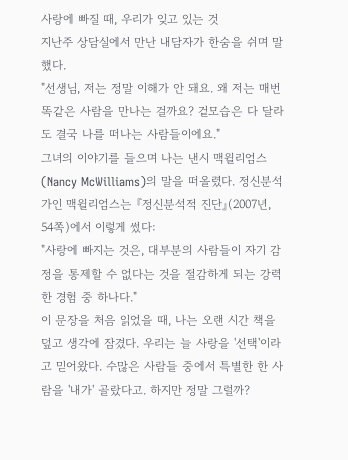사랑에 빠질 때, 우리가 잊고 있는 것
지난주 상담실에서 만난 내담자가 한숨을 쉬며 말했다.
"선생님, 저는 정말 이해가 안 돼요. 왜 저는 매번 똑같은 사람을 만나는 걸까요? 겉모습은 다 달라도 결국 나를 떠나는 사람들이에요."
그녀의 이야기를 들으며 나는 낸시 맥윌리엄스(Nancy McWilliams)의 말을 떠올렸다. 정신분석가인 맥윌리엄스는 『정신분석적 진단』(2007년, 54쪽)에서 이렇게 썼다:
"사랑에 빠지는 것은, 대부분의 사람들이 자기 감정을 통제할 수 없다는 것을 절감하게 되는 강력한 경험 중 하나다."
이 문장을 처음 읽었을 때, 나는 오랜 시간 책을 덮고 생각에 잠겼다. 우리는 늘 사랑을 '선택'이라고 믿어왔다. 수많은 사람들 중에서 특별한 한 사람을 '내가' 골랐다고. 하지만 정말 그럴까?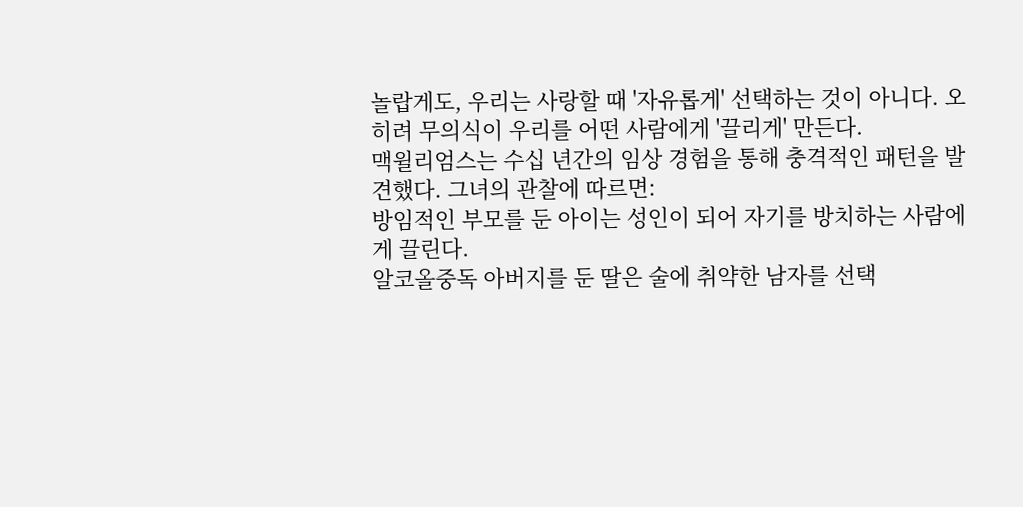놀랍게도, 우리는 사랑할 때 '자유롭게' 선택하는 것이 아니다. 오히려 무의식이 우리를 어떤 사람에게 '끌리게' 만든다.
맥윌리엄스는 수십 년간의 임상 경험을 통해 충격적인 패턴을 발견했다. 그녀의 관찰에 따르면:
방임적인 부모를 둔 아이는 성인이 되어 자기를 방치하는 사람에게 끌린다.
알코올중독 아버지를 둔 딸은 술에 취약한 남자를 선택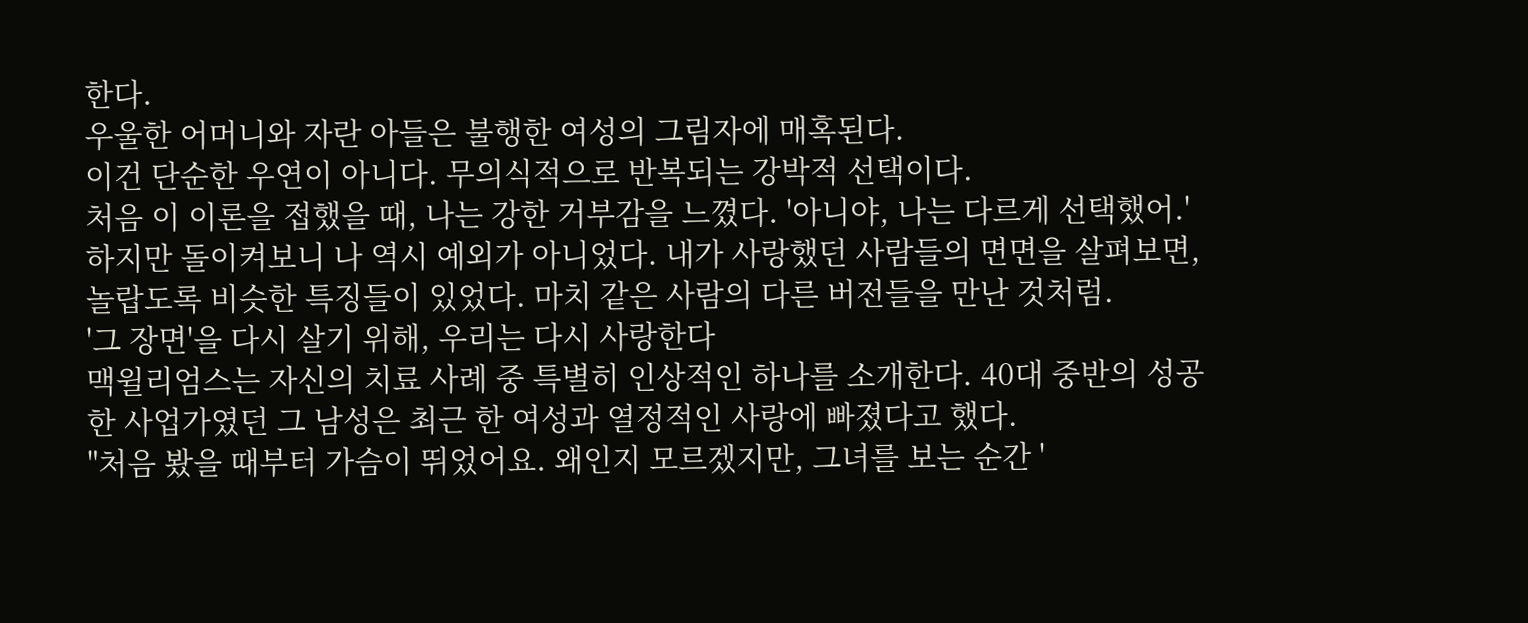한다.
우울한 어머니와 자란 아들은 불행한 여성의 그림자에 매혹된다.
이건 단순한 우연이 아니다. 무의식적으로 반복되는 강박적 선택이다.
처음 이 이론을 접했을 때, 나는 강한 거부감을 느꼈다. '아니야, 나는 다르게 선택했어.' 하지만 돌이켜보니 나 역시 예외가 아니었다. 내가 사랑했던 사람들의 면면을 살펴보면, 놀랍도록 비슷한 특징들이 있었다. 마치 같은 사람의 다른 버전들을 만난 것처럼.
'그 장면'을 다시 살기 위해, 우리는 다시 사랑한다
맥윌리엄스는 자신의 치료 사례 중 특별히 인상적인 하나를 소개한다. 40대 중반의 성공한 사업가였던 그 남성은 최근 한 여성과 열정적인 사랑에 빠졌다고 했다.
"처음 봤을 때부터 가슴이 뛰었어요. 왜인지 모르겠지만, 그녀를 보는 순간 '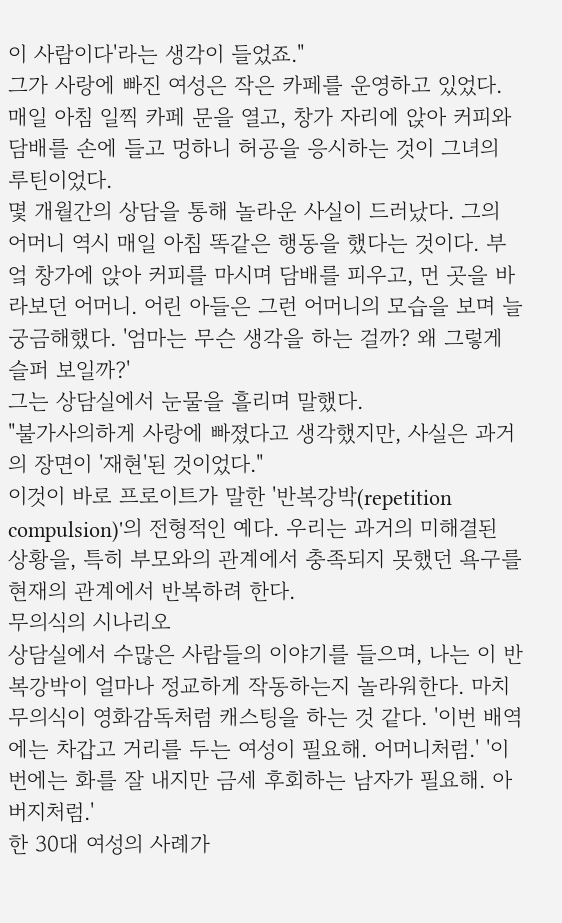이 사람이다'라는 생각이 들었죠."
그가 사랑에 빠진 여성은 작은 카페를 운영하고 있었다. 매일 아침 일찍 카페 문을 열고, 창가 자리에 앉아 커피와 담배를 손에 들고 멍하니 허공을 응시하는 것이 그녀의 루틴이었다.
몇 개월간의 상담을 통해 놀라운 사실이 드러났다. 그의 어머니 역시 매일 아침 똑같은 행동을 했다는 것이다. 부엌 창가에 앉아 커피를 마시며 담배를 피우고, 먼 곳을 바라보던 어머니. 어린 아들은 그런 어머니의 모습을 보며 늘 궁금해했다. '엄마는 무슨 생각을 하는 걸까? 왜 그렇게 슬퍼 보일까?'
그는 상담실에서 눈물을 흘리며 말했다.
"불가사의하게 사랑에 빠졌다고 생각했지만, 사실은 과거의 장면이 '재현'된 것이었다."
이것이 바로 프로이트가 말한 '반복강박(repetition compulsion)'의 전형적인 예다. 우리는 과거의 미해결된 상황을, 특히 부모와의 관계에서 충족되지 못했던 욕구를 현재의 관계에서 반복하려 한다.
무의식의 시나리오
상담실에서 수많은 사람들의 이야기를 들으며, 나는 이 반복강박이 얼마나 정교하게 작동하는지 놀라워한다. 마치 무의식이 영화감독처럼 캐스팅을 하는 것 같다. '이번 배역에는 차갑고 거리를 두는 여성이 필요해. 어머니처럼.' '이번에는 화를 잘 내지만 금세 후회하는 남자가 필요해. 아버지처럼.'
한 30대 여성의 사례가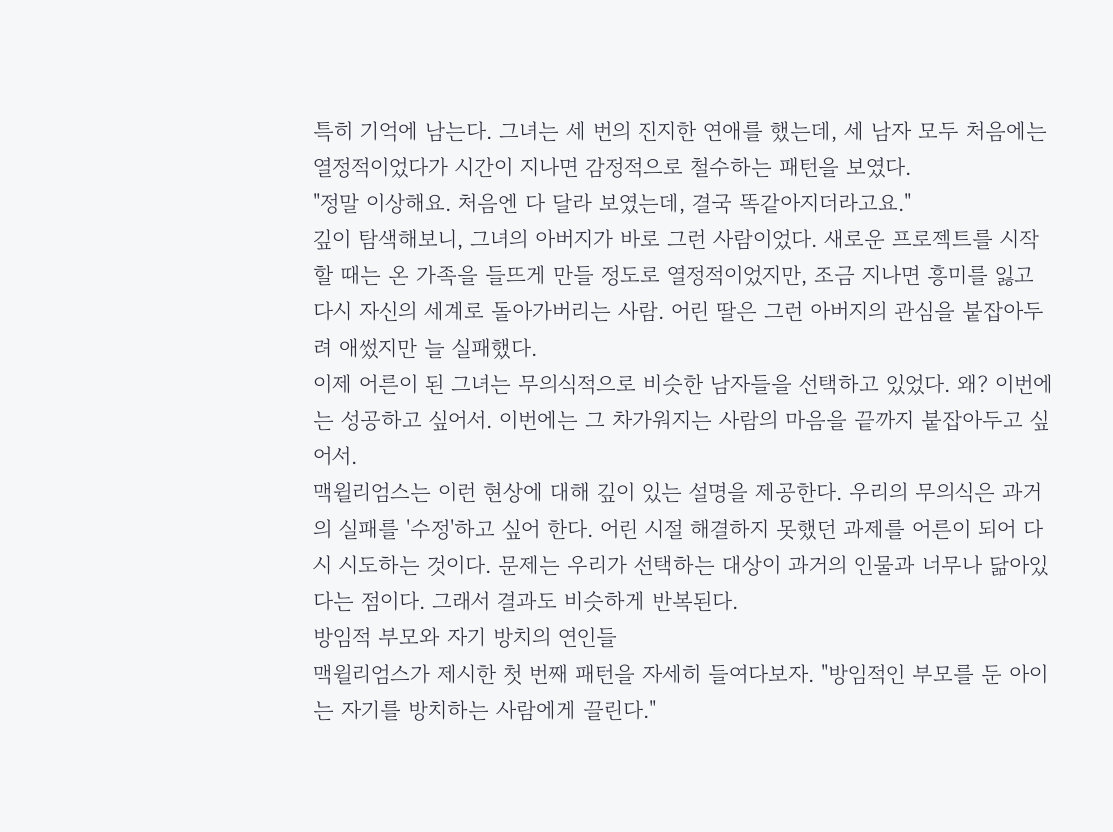특히 기억에 남는다. 그녀는 세 번의 진지한 연애를 했는데, 세 남자 모두 처음에는 열정적이었다가 시간이 지나면 감정적으로 철수하는 패턴을 보였다.
"정말 이상해요. 처음엔 다 달라 보였는데, 결국 똑같아지더라고요."
깊이 탐색해보니, 그녀의 아버지가 바로 그런 사람이었다. 새로운 프로젝트를 시작할 때는 온 가족을 들뜨게 만들 정도로 열정적이었지만, 조금 지나면 흥미를 잃고 다시 자신의 세계로 돌아가버리는 사람. 어린 딸은 그런 아버지의 관심을 붙잡아두려 애썼지만 늘 실패했다.
이제 어른이 된 그녀는 무의식적으로 비슷한 남자들을 선택하고 있었다. 왜? 이번에는 성공하고 싶어서. 이번에는 그 차가워지는 사람의 마음을 끝까지 붙잡아두고 싶어서.
맥윌리엄스는 이런 현상에 대해 깊이 있는 설명을 제공한다. 우리의 무의식은 과거의 실패를 '수정'하고 싶어 한다. 어린 시절 해결하지 못했던 과제를 어른이 되어 다시 시도하는 것이다. 문제는 우리가 선택하는 대상이 과거의 인물과 너무나 닮아있다는 점이다. 그래서 결과도 비슷하게 반복된다.
방임적 부모와 자기 방치의 연인들
맥윌리엄스가 제시한 첫 번째 패턴을 자세히 들여다보자. "방임적인 부모를 둔 아이는 자기를 방치하는 사람에게 끌린다."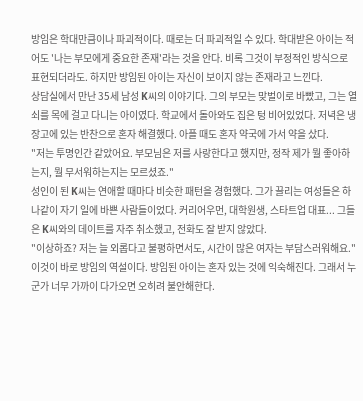방임은 학대만큼이나 파괴적이다. 때로는 더 파괴적일 수 있다. 학대받은 아이는 적어도 '나는 부모에게 중요한 존재'라는 것을 안다. 비록 그것이 부정적인 방식으로 표현되더라도. 하지만 방임된 아이는 자신이 보이지 않는 존재라고 느낀다.
상담실에서 만난 35세 남성 K씨의 이야기다. 그의 부모는 맞벌이로 바빴고, 그는 열쇠를 목에 걸고 다니는 아이였다. 학교에서 돌아와도 집은 텅 비어있었다. 저녁은 냉장고에 있는 반찬으로 혼자 해결했다. 아플 때도 혼자 약국에 가서 약을 샀다.
"저는 투명인간 같았어요. 부모님은 저를 사랑한다고 했지만, 정작 제가 뭘 좋아하는지, 뭘 무서워하는지는 모르셨죠."
성인이 된 K씨는 연애할 때마다 비슷한 패턴을 경험했다. 그가 끌리는 여성들은 하나같이 자기 일에 바쁜 사람들이었다. 커리어우먼, 대학원생, 스타트업 대표... 그들은 K씨와의 데이트를 자주 취소했고, 전화도 잘 받지 않았다.
"이상하죠? 저는 늘 외롭다고 불평하면서도, 시간이 많은 여자는 부담스러워해요."
이것이 바로 방임의 역설이다. 방임된 아이는 혼자 있는 것에 익숙해진다. 그래서 누군가 너무 가까이 다가오면 오히려 불안해한다.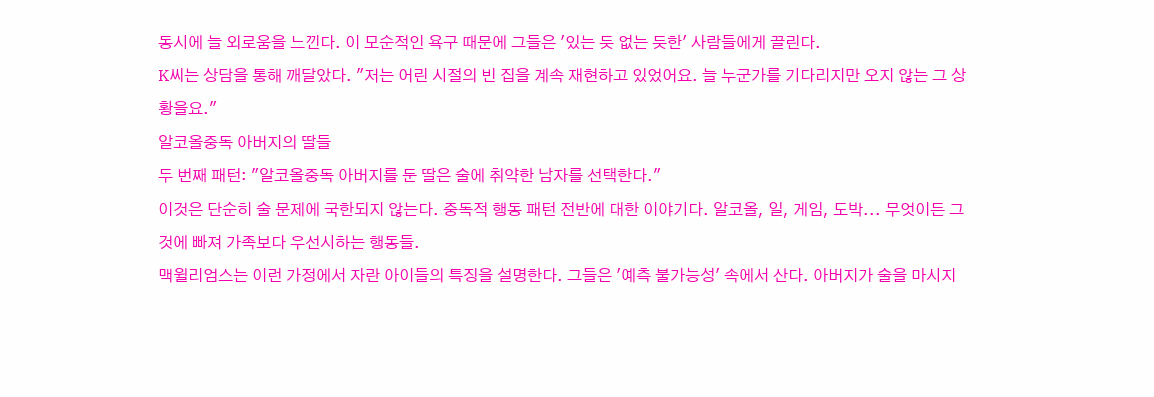동시에 늘 외로움을 느낀다. 이 모순적인 욕구 때문에 그들은 '있는 듯 없는 듯한' 사람들에게 끌린다.
K씨는 상담을 통해 깨달았다. "저는 어린 시절의 빈 집을 계속 재현하고 있었어요. 늘 누군가를 기다리지만 오지 않는 그 상황을요."
알코올중독 아버지의 딸들
두 번째 패턴: "알코올중독 아버지를 둔 딸은 술에 취약한 남자를 선택한다."
이것은 단순히 술 문제에 국한되지 않는다. 중독적 행동 패턴 전반에 대한 이야기다. 알코올, 일, 게임, 도박... 무엇이든 그것에 빠져 가족보다 우선시하는 행동들.
맥윌리엄스는 이런 가정에서 자란 아이들의 특징을 설명한다. 그들은 '예측 불가능성' 속에서 산다. 아버지가 술을 마시지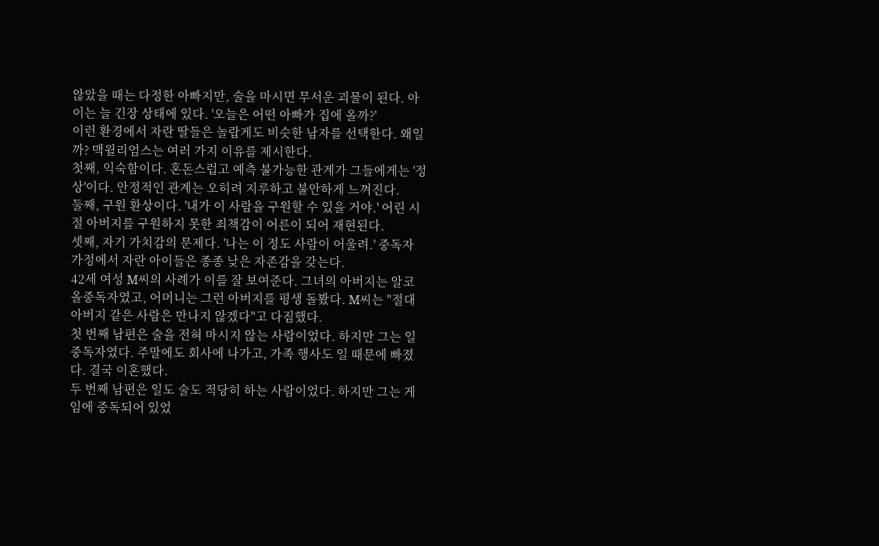않았을 때는 다정한 아빠지만, 술을 마시면 무서운 괴물이 된다. 아이는 늘 긴장 상태에 있다. '오늘은 어떤 아빠가 집에 올까?'
이런 환경에서 자란 딸들은 놀랍게도 비슷한 남자를 선택한다. 왜일까? 맥윌리엄스는 여러 가지 이유를 제시한다.
첫째, 익숙함이다. 혼돈스럽고 예측 불가능한 관계가 그들에게는 '정상'이다. 안정적인 관계는 오히려 지루하고 불안하게 느껴진다.
둘째, 구원 환상이다. '내가 이 사람을 구원할 수 있을 거야.' 어린 시절 아버지를 구원하지 못한 죄책감이 어른이 되어 재현된다.
셋째, 자기 가치감의 문제다. '나는 이 정도 사람이 어울려.' 중독자 가정에서 자란 아이들은 종종 낮은 자존감을 갖는다.
42세 여성 M씨의 사례가 이를 잘 보여준다. 그녀의 아버지는 알코올중독자였고, 어머니는 그런 아버지를 평생 돌봤다. M씨는 "절대 아버지 같은 사람은 만나지 않겠다"고 다짐했다.
첫 번째 남편은 술을 전혀 마시지 않는 사람이었다. 하지만 그는 일중독자였다. 주말에도 회사에 나가고, 가족 행사도 일 때문에 빠졌다. 결국 이혼했다.
두 번째 남편은 일도 술도 적당히 하는 사람이었다. 하지만 그는 게임에 중독되어 있었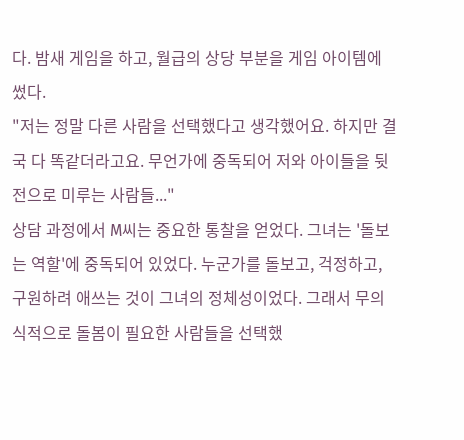다. 밤새 게임을 하고, 월급의 상당 부분을 게임 아이템에 썼다.
"저는 정말 다른 사람을 선택했다고 생각했어요. 하지만 결국 다 똑같더라고요. 무언가에 중독되어 저와 아이들을 뒷전으로 미루는 사람들..."
상담 과정에서 M씨는 중요한 통찰을 얻었다. 그녀는 '돌보는 역할'에 중독되어 있었다. 누군가를 돌보고, 걱정하고, 구원하려 애쓰는 것이 그녀의 정체성이었다. 그래서 무의식적으로 돌봄이 필요한 사람들을 선택했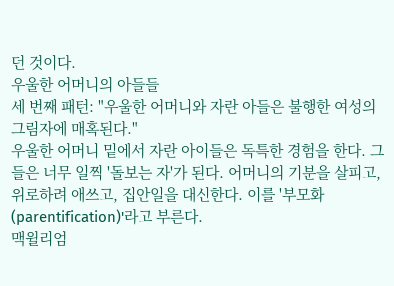던 것이다.
우울한 어머니의 아들들
세 번째 패턴: "우울한 어머니와 자란 아들은 불행한 여성의 그림자에 매혹된다."
우울한 어머니 밑에서 자란 아이들은 독특한 경험을 한다. 그들은 너무 일찍 '돌보는 자'가 된다. 어머니의 기분을 살피고, 위로하려 애쓰고, 집안일을 대신한다. 이를 '부모화(parentification)'라고 부른다.
맥윌리엄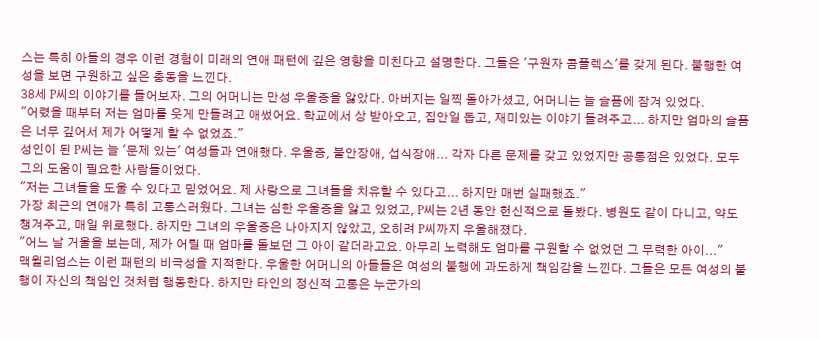스는 특히 아들의 경우 이런 경험이 미래의 연애 패턴에 깊은 영향을 미친다고 설명한다. 그들은 '구원자 콤플렉스'를 갖게 된다. 불행한 여성을 보면 구원하고 싶은 충동을 느낀다.
38세 P씨의 이야기를 들어보자. 그의 어머니는 만성 우울증을 앓았다. 아버지는 일찍 돌아가셨고, 어머니는 늘 슬픔에 잠겨 있었다.
"어렸을 때부터 저는 엄마를 웃게 만들려고 애썼어요. 학교에서 상 받아오고, 집안일 돕고, 재미있는 이야기 들려주고... 하지만 엄마의 슬픔은 너무 깊어서 제가 어떻게 할 수 없었죠."
성인이 된 P씨는 늘 '문제 있는' 여성들과 연애했다. 우울증, 불안장애, 섭식장애... 각자 다른 문제를 갖고 있었지만 공통점은 있었다. 모두 그의 도움이 필요한 사람들이었다.
"저는 그녀들을 도울 수 있다고 믿었어요. 제 사랑으로 그녀들을 치유할 수 있다고... 하지만 매번 실패했죠."
가장 최근의 연애가 특히 고통스러웠다. 그녀는 심한 우울증을 앓고 있었고, P씨는 2년 동안 헌신적으로 돌봤다. 병원도 같이 다니고, 약도 챙겨주고, 매일 위로했다. 하지만 그녀의 우울증은 나아지지 않았고, 오히려 P씨까지 우울해졌다.
"어느 날 거울을 보는데, 제가 어릴 때 엄마를 돌보던 그 아이 같더라고요. 아무리 노력해도 엄마를 구원할 수 없었던 그 무력한 아이..."
맥윌리엄스는 이런 패턴의 비극성을 지적한다. 우울한 어머니의 아들들은 여성의 불행에 과도하게 책임감을 느낀다. 그들은 모든 여성의 불행이 자신의 책임인 것처럼 행동한다. 하지만 타인의 정신적 고통은 누군가의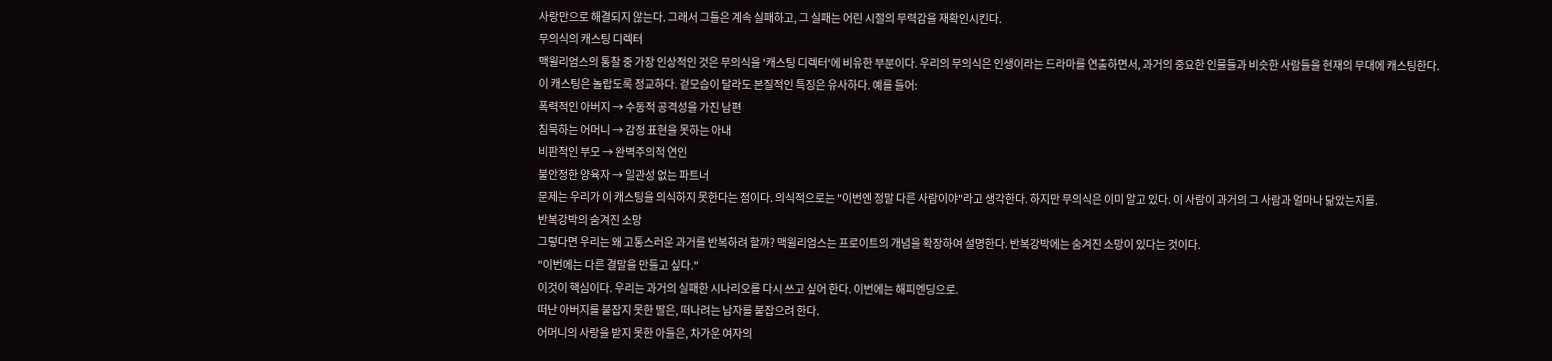사랑만으로 해결되지 않는다. 그래서 그들은 계속 실패하고, 그 실패는 어린 시절의 무력감을 재확인시킨다.
무의식의 캐스팅 디렉터
맥윌리엄스의 통찰 중 가장 인상적인 것은 무의식을 '캐스팅 디렉터'에 비유한 부분이다. 우리의 무의식은 인생이라는 드라마를 연출하면서, 과거의 중요한 인물들과 비슷한 사람들을 현재의 무대에 캐스팅한다.
이 캐스팅은 놀랍도록 정교하다. 겉모습이 달라도 본질적인 특징은 유사하다. 예를 들어:
폭력적인 아버지 → 수동적 공격성을 가진 남편
침묵하는 어머니 → 감정 표현을 못하는 아내
비판적인 부모 → 완벽주의적 연인
불안정한 양육자 → 일관성 없는 파트너
문제는 우리가 이 캐스팅을 의식하지 못한다는 점이다. 의식적으로는 "이번엔 정말 다른 사람이야"라고 생각한다. 하지만 무의식은 이미 알고 있다. 이 사람이 과거의 그 사람과 얼마나 닮았는지를.
반복강박의 숨겨진 소망
그렇다면 우리는 왜 고통스러운 과거를 반복하려 할까? 맥윌리엄스는 프로이트의 개념을 확장하여 설명한다. 반복강박에는 숨겨진 소망이 있다는 것이다.
"이번에는 다른 결말을 만들고 싶다."
이것이 핵심이다. 우리는 과거의 실패한 시나리오를 다시 쓰고 싶어 한다. 이번에는 해피엔딩으로.
떠난 아버지를 붙잡지 못한 딸은, 떠나려는 남자를 붙잡으려 한다.
어머니의 사랑을 받지 못한 아들은, 차가운 여자의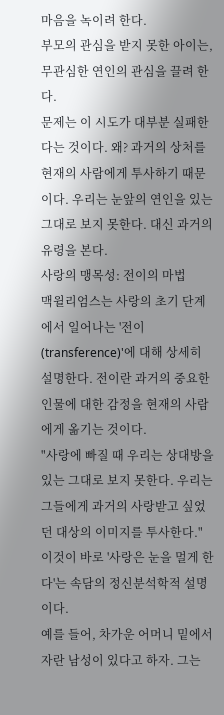마음을 녹이려 한다.
부모의 관심을 받지 못한 아이는, 무관심한 연인의 관심을 끌려 한다.
문제는 이 시도가 대부분 실패한다는 것이다. 왜? 과거의 상처를 현재의 사람에게 투사하기 때문이다. 우리는 눈앞의 연인을 있는 그대로 보지 못한다. 대신 과거의 유령을 본다.
사랑의 맹목성: 전이의 마법
맥윌리엄스는 사랑의 초기 단계에서 일어나는 '전이(transference)'에 대해 상세히 설명한다. 전이란 과거의 중요한 인물에 대한 감정을 현재의 사람에게 옮기는 것이다.
"사랑에 빠질 때 우리는 상대방을 있는 그대로 보지 못한다. 우리는 그들에게 과거의 사랑받고 싶었던 대상의 이미지를 투사한다."
이것이 바로 '사랑은 눈을 멀게 한다'는 속담의 정신분석학적 설명이다.
예를 들어, 차가운 어머니 밑에서 자란 남성이 있다고 하자. 그는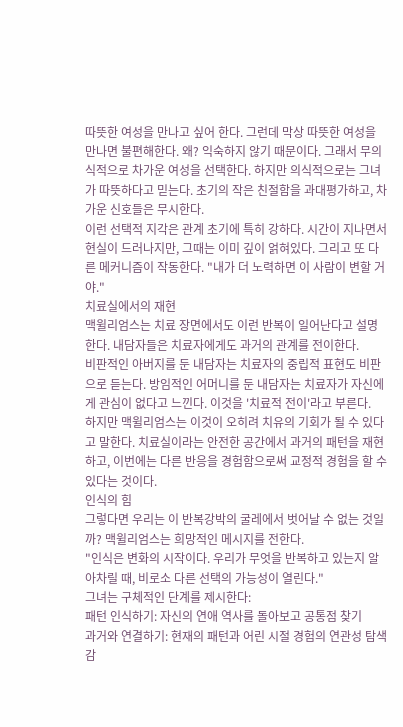따뜻한 여성을 만나고 싶어 한다. 그런데 막상 따뜻한 여성을 만나면 불편해한다. 왜? 익숙하지 않기 때문이다. 그래서 무의식적으로 차가운 여성을 선택한다. 하지만 의식적으로는 그녀가 따뜻하다고 믿는다. 초기의 작은 친절함을 과대평가하고, 차가운 신호들은 무시한다.
이런 선택적 지각은 관계 초기에 특히 강하다. 시간이 지나면서 현실이 드러나지만, 그때는 이미 깊이 얽혀있다. 그리고 또 다른 메커니즘이 작동한다. "내가 더 노력하면 이 사람이 변할 거야."
치료실에서의 재현
맥윌리엄스는 치료 장면에서도 이런 반복이 일어난다고 설명한다. 내담자들은 치료자에게도 과거의 관계를 전이한다.
비판적인 아버지를 둔 내담자는 치료자의 중립적 표현도 비판으로 듣는다. 방임적인 어머니를 둔 내담자는 치료자가 자신에게 관심이 없다고 느낀다. 이것을 '치료적 전이'라고 부른다.
하지만 맥윌리엄스는 이것이 오히려 치유의 기회가 될 수 있다고 말한다. 치료실이라는 안전한 공간에서 과거의 패턴을 재현하고, 이번에는 다른 반응을 경험함으로써 교정적 경험을 할 수 있다는 것이다.
인식의 힘
그렇다면 우리는 이 반복강박의 굴레에서 벗어날 수 없는 것일까? 맥윌리엄스는 희망적인 메시지를 전한다.
"인식은 변화의 시작이다. 우리가 무엇을 반복하고 있는지 알아차릴 때, 비로소 다른 선택의 가능성이 열린다."
그녀는 구체적인 단계를 제시한다:
패턴 인식하기: 자신의 연애 역사를 돌아보고 공통점 찾기
과거와 연결하기: 현재의 패턴과 어린 시절 경험의 연관성 탐색
감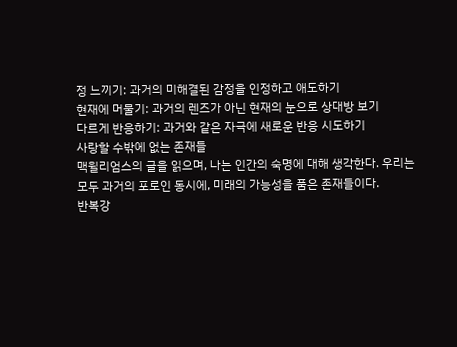정 느끼기: 과거의 미해결된 감정을 인정하고 애도하기
현재에 머물기: 과거의 렌즈가 아닌 현재의 눈으로 상대방 보기
다르게 반응하기: 과거와 같은 자극에 새로운 반응 시도하기
사랑할 수밖에 없는 존재들
맥윌리엄스의 글을 읽으며, 나는 인간의 숙명에 대해 생각한다. 우리는 모두 과거의 포로인 동시에, 미래의 가능성을 품은 존재들이다.
반복강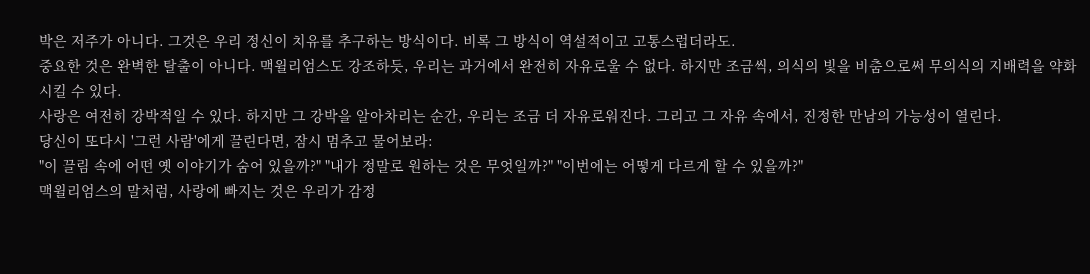박은 저주가 아니다. 그것은 우리 정신이 치유를 추구하는 방식이다. 비록 그 방식이 역설적이고 고통스럽더라도.
중요한 것은 완벽한 탈출이 아니다. 맥윌리엄스도 강조하듯, 우리는 과거에서 완전히 자유로울 수 없다. 하지만 조금씩, 의식의 빛을 비춤으로써 무의식의 지배력을 약화시킬 수 있다.
사랑은 여전히 강박적일 수 있다. 하지만 그 강박을 알아차리는 순간, 우리는 조금 더 자유로워진다. 그리고 그 자유 속에서, 진정한 만남의 가능성이 열린다.
당신이 또다시 '그런 사람'에게 끌린다면, 잠시 멈추고 물어보라:
"이 끌림 속에 어떤 옛 이야기가 숨어 있을까?" "내가 정말로 원하는 것은 무엇일까?" "이번에는 어떻게 다르게 할 수 있을까?"
맥윌리엄스의 말처럼, 사랑에 빠지는 것은 우리가 감정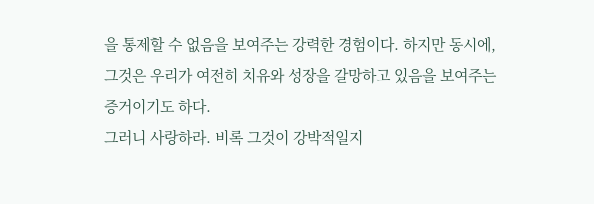을 통제할 수 없음을 보여주는 강력한 경험이다. 하지만 동시에, 그것은 우리가 여전히 치유와 성장을 갈망하고 있음을 보여주는 증거이기도 하다.
그러니 사랑하라. 비록 그것이 강박적일지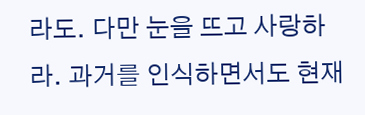라도. 다만 눈을 뜨고 사랑하라. 과거를 인식하면서도 현재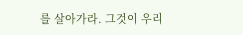를 살아가라. 그것이 우리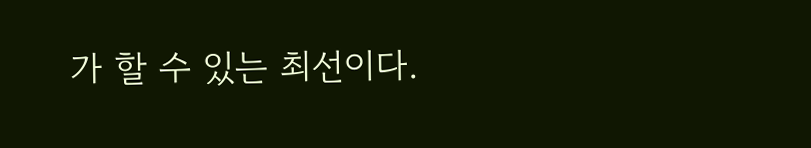가 할 수 있는 최선이다.